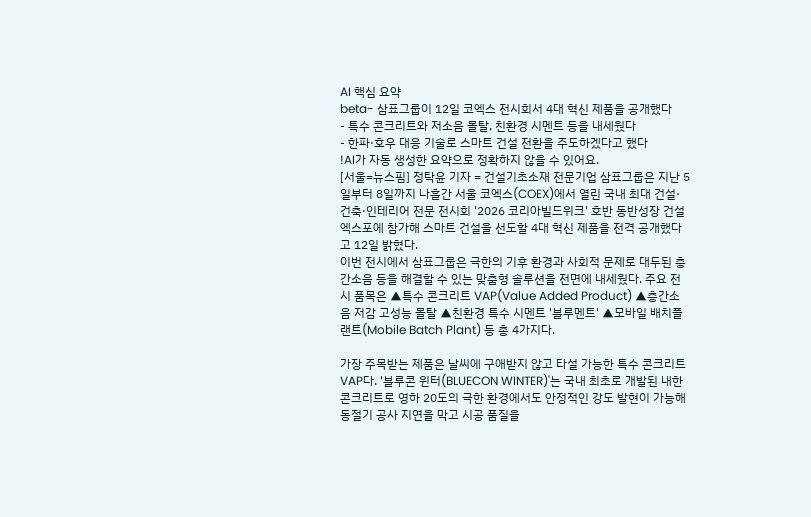AI 핵심 요약
beta- 삼표그룹이 12일 코엑스 전시회서 4대 혁신 제품을 공개했다
- 특수 콘크리트와 저소음 몰탈, 친환경 시멘트 등을 내세웠다
- 한파·호우 대응 기술로 스마트 건설 전환을 주도하겠다고 했다
!AI가 자동 생성한 요약으로 정확하지 않을 수 있어요.
[서울=뉴스핌] 정탁윤 기자 = 건설기초소재 전문기업 삼표그룹은 지난 5일부터 8일까지 나흘간 서울 코엑스(COEX)에서 열린 국내 최대 건설·건축·인테리어 전문 전시회 '2026 코리아빌드위크' 호반 동반성장 건설엑스포에 참가해 스마트 건설을 선도할 4대 혁신 제품을 전격 공개했다고 12일 밝혔다.
이번 전시에서 삼표그룹은 극한의 기후 환경과 사회적 문제로 대두된 층간소음 등을 해결할 수 있는 맞춤형 솔루션을 전면에 내세웠다. 주요 전시 품목은 ▲특수 콘크리트 VAP(Value Added Product) ▲층간소음 저감 고성능 몰탈 ▲친환경 특수 시멘트 '블루멘트' ▲모바일 배치플랜트(Mobile Batch Plant) 등 총 4가지다.

가장 주목받는 제품은 날씨에 구애받지 않고 타설 가능한 특수 콘크리트 VAP다. '블루콘 윈터(BLUECON WINTER)'는 국내 최초로 개발된 내한 콘크리트로 영하 20도의 극한 환경에서도 안정적인 강도 발현이 가능해 동절기 공사 지연을 막고 시공 품질을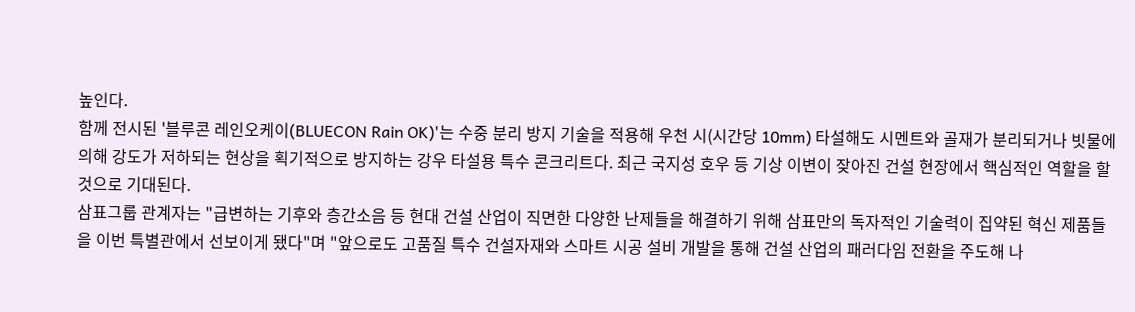높인다.
함께 전시된 '블루콘 레인오케이(BLUECON Rain OK)'는 수중 분리 방지 기술을 적용해 우천 시(시간당 10mm) 타설해도 시멘트와 골재가 분리되거나 빗물에 의해 강도가 저하되는 현상을 획기적으로 방지하는 강우 타설용 특수 콘크리트다. 최근 국지성 호우 등 기상 이변이 잦아진 건설 현장에서 핵심적인 역할을 할 것으로 기대된다.
삼표그룹 관계자는 "급변하는 기후와 층간소음 등 현대 건설 산업이 직면한 다양한 난제들을 해결하기 위해 삼표만의 독자적인 기술력이 집약된 혁신 제품들을 이번 특별관에서 선보이게 됐다"며 "앞으로도 고품질 특수 건설자재와 스마트 시공 설비 개발을 통해 건설 산업의 패러다임 전환을 주도해 나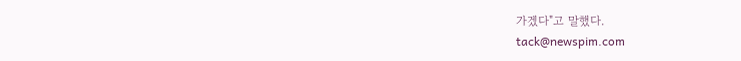가겠다"고 말했다.
tack@newspim.com